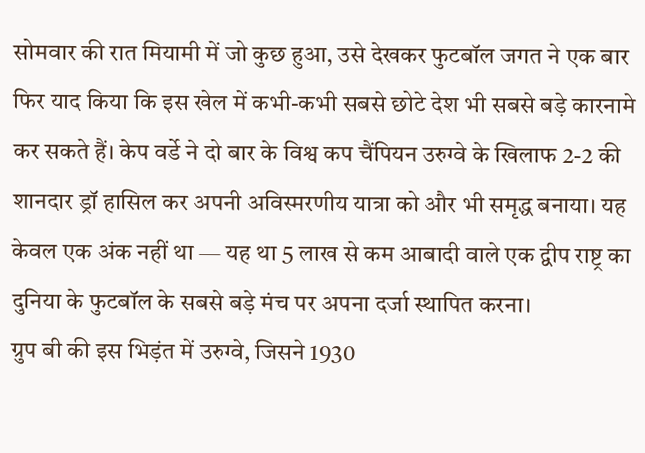सोमवार की रात मियामी में जो कुछ हुआ, उसे देखकर फुटबॉल जगत ने एक बार फिर याद किया कि इस खेल में कभी-कभी सबसे छोटे देश भी सबसे बड़े कारनामे कर सकते हैं। केप वर्डे ने दो बार के विश्व कप चैंपियन उरुग्वे के खिलाफ 2-2 की शानदार ड्रॉ हासिल कर अपनी अविस्मरणीय यात्रा को और भी समृद्ध बनाया। यह केवल एक अंक नहीं था — यह था 5 लाख से कम आबादी वाले एक द्वीप राष्ट्र का दुनिया के फुटबॉल के सबसे बड़े मंच पर अपना दर्जा स्थापित करना।
ग्रुप बी की इस भिड़ंत में उरुग्वे, जिसने 1930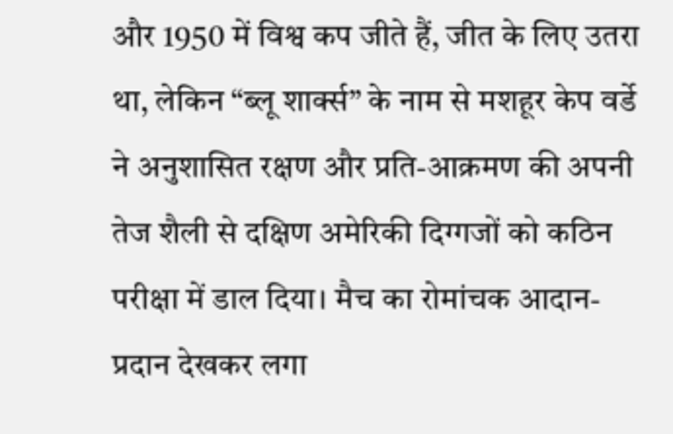और 1950 में विश्व कप जीते हैं, जीत के लिए उतरा था, लेकिन “ब्लू शार्क्स” के नाम से मशहूर केप वर्डे ने अनुशासित रक्षण और प्रति-आक्रमण की अपनी तेज शैली से दक्षिण अमेरिकी दिग्गजों को कठिन परीक्षा में डाल दिया। मैच का रोमांचक आदान-प्रदान देखकर लगा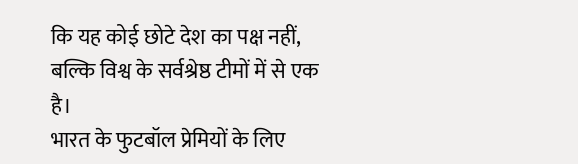कि यह कोई छोटे देश का पक्ष नहीं, बल्कि विश्व के सर्वश्रेष्ठ टीमों में से एक है।
भारत के फुटबॉल प्रेमियों के लिए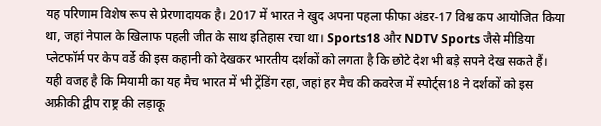यह परिणाम विशेष रूप से प्रेरणादायक है। 2017 में भारत ने खुद अपना पहला फीफा अंडर-17 विश्व कप आयोजित किया था, जहां नेपाल के खिलाफ पहली जीत के साथ इतिहास रचा था। Sports18 और NDTV Sports जैसे मीडिया प्लेटफॉर्म पर केप वर्डे की इस कहानी को देखकर भारतीय दर्शकों को लगता है कि छोटे देश भी बड़े सपने देख सकते हैं। यही वजह है कि मियामी का यह मैच भारत में भी ट्रेंडिंग रहा, जहां हर मैच की कवरेज में स्पोर्ट्स18 ने दर्शकों को इस अफ्रीकी द्वीप राष्ट्र की लड़ाकू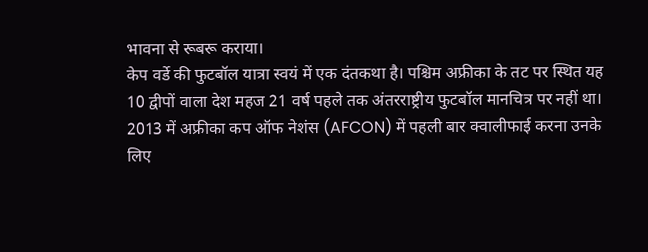भावना से रूबरू कराया।
केप वर्डे की फुटबॉल यात्रा स्वयं में एक दंतकथा है। पश्चिम अफ्रीका के तट पर स्थित यह 10 द्वीपों वाला देश महज 21 वर्ष पहले तक अंतरराष्ट्रीय फुटबॉल मानचित्र पर नहीं था। 2013 में अफ्रीका कप ऑफ नेशंस (AFCON) में पहली बार क्वालीफाई करना उनके लिए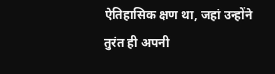ऐतिहासिक क्षण था, जहां उन्होंने तुरंत ही अपनी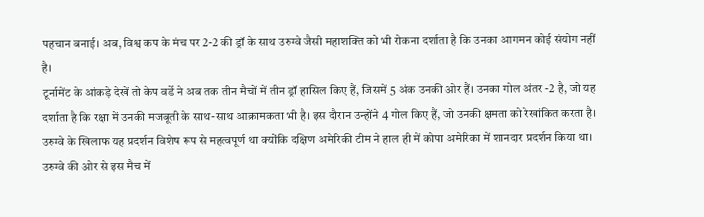पहचान बनाई। अब, विश्व कप के मंच पर 2-2 की ड्रॉ के साथ उरुग्वे जैसी महाशक्ति को भी रोकना दर्शाता है कि उनका आगमन कोई संयोग नहीं है।
टूर्नामेंट के आंकड़े देखें तो केप वर्डे ने अब तक तीन मैचों में तीन ड्रॉ हासिल किए हैं, जिसमें 5 अंक उनकी ओर हैं। उनका गोल अंतर -2 है, जो यह दर्शाता है कि रक्षा में उनकी मजबूती के साथ-साथ आक्रामकता भी है। इस दौरान उन्होंने 4 गोल किए हैं, जो उनकी क्षमता को रेखांकित करता है। उरुग्वे के खिलाफ यह प्रदर्शन विशेष रूप से महत्वपूर्ण था क्योंकि दक्षिण अमेरिकी टीम ने हाल ही में कोपा अमेरिका में शानदार प्रदर्शन किया था।
उरुग्वे की ओर से इस मैच में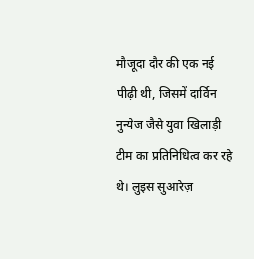मौजूदा दौर की एक नई पीढ़ी थी, जिसमें दार्विन नुन्येज जैसे युवा खिलाड़ी टीम का प्रतिनिधित्व कर रहे थे। लुइस सुआरेज़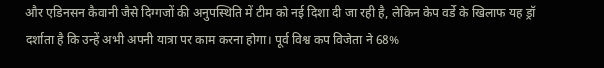और एडिनसन कैवानी जैसे दिग्गजों की अनुपस्थिति में टीम को नई दिशा दी जा रही है, लेकिन केप वर्डे के खिलाफ यह ड्रॉ दर्शाता है कि उन्हें अभी अपनी यात्रा पर काम करना होगा। पूर्व विश्व कप विजेता ने 68%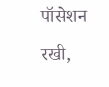पॉसेशन रखी,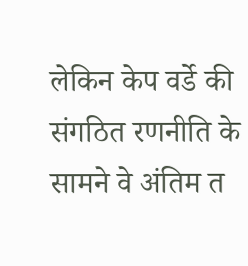लेकिन केप वर्डे की संगठित रणनीति के सामने वे अंतिम त